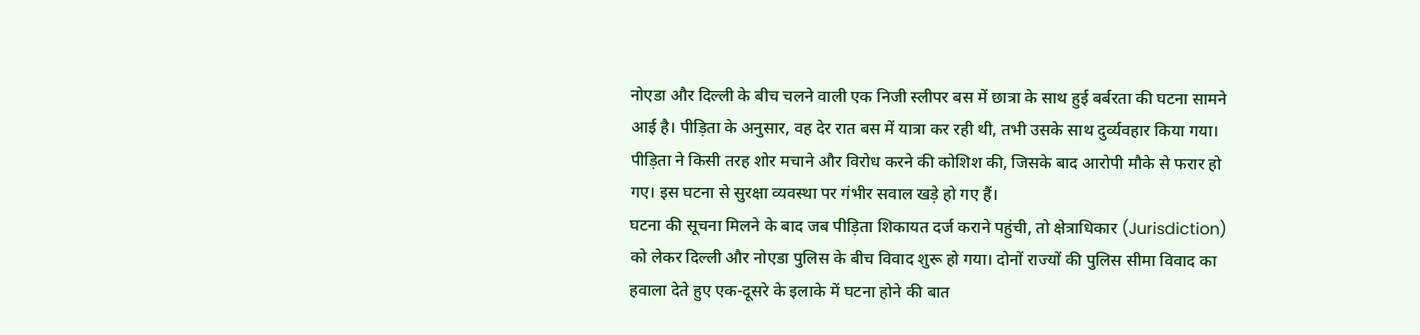नोएडा और दिल्ली के बीच चलने वाली एक निजी स्लीपर बस में छात्रा के साथ हुई बर्बरता की घटना सामने आई है। पीड़िता के अनुसार, वह देर रात बस में यात्रा कर रही थी, तभी उसके साथ दुर्व्यवहार किया गया। पीड़िता ने किसी तरह शोर मचाने और विरोध करने की कोशिश की, जिसके बाद आरोपी मौके से फरार हो गए। इस घटना से सुरक्षा व्यवस्था पर गंभीर सवाल खड़े हो गए हैं।
घटना की सूचना मिलने के बाद जब पीड़िता शिकायत दर्ज कराने पहुंची, तो क्षेत्राधिकार (Jurisdiction) को लेकर दिल्ली और नोएडा पुलिस के बीच विवाद शुरू हो गया। दोनों राज्यों की पुलिस सीमा विवाद का हवाला देते हुए एक-दूसरे के इलाके में घटना होने की बात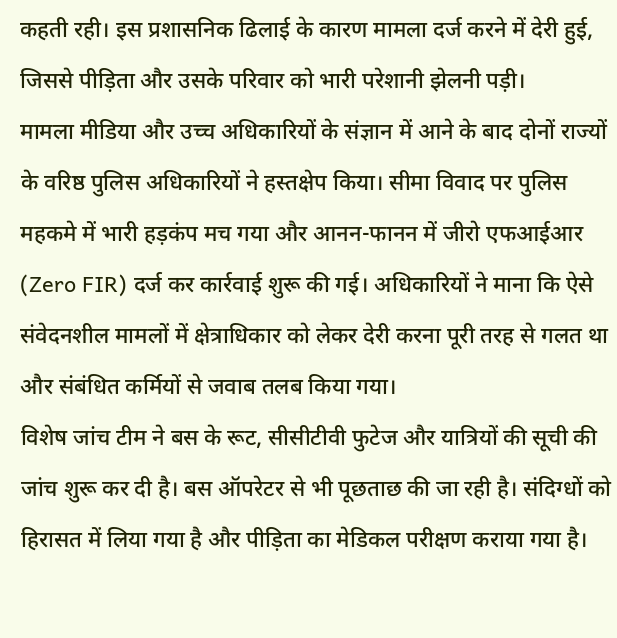कहती रही। इस प्रशासनिक ढिलाई के कारण मामला दर्ज करने में देरी हुई, जिससे पीड़िता और उसके परिवार को भारी परेशानी झेलनी पड़ी।
मामला मीडिया और उच्च अधिकारियों के संज्ञान में आने के बाद दोनों राज्यों के वरिष्ठ पुलिस अधिकारियों ने हस्तक्षेप किया। सीमा विवाद पर पुलिस महकमे में भारी हड़कंप मच गया और आनन-फानन में जीरो एफआईआर (Zero FIR) दर्ज कर कार्रवाई शुरू की गई। अधिकारियों ने माना कि ऐसे संवेदनशील मामलों में क्षेत्राधिकार को लेकर देरी करना पूरी तरह से गलत था और संबंधित कर्मियों से जवाब तलब किया गया।
विशेष जांच टीम ने बस के रूट, सीसीटीवी फुटेज और यात्रियों की सूची की जांच शुरू कर दी है। बस ऑपरेटर से भी पूछताछ की जा रही है। संदिग्धों को हिरासत में लिया गया है और पीड़िता का मेडिकल परीक्षण कराया गया है।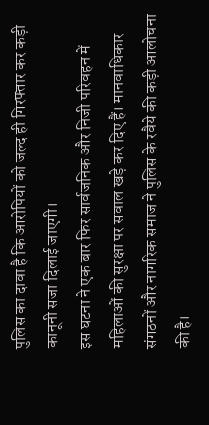पुलिस का दावा है कि आरोपियों को जल्द ही गिरफ्तार कर कड़ी कानूनी सजा दिलाई जाएगी।
इस घटना ने एक बार फिर सार्वजनिक और निजी परिवहन में महिलाओं की सुरक्षा पर सवाल खड़े कर दिए हैं। मानवाधिकार संगठनों और नागरिक समाज ने पुलिस के रवैये की कड़ी आलोचना की है।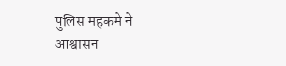पुलिस महकमे ने आश्वासन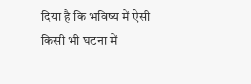दिया है कि भविष्य में ऐसी किसी भी घटना में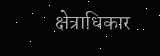क्षेत्राधिकार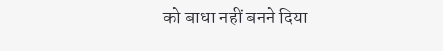को बाधा नहीं बनने दिया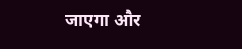जाएगा और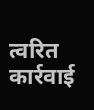त्वरित कार्रवाई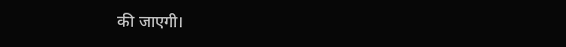की जाएगी।